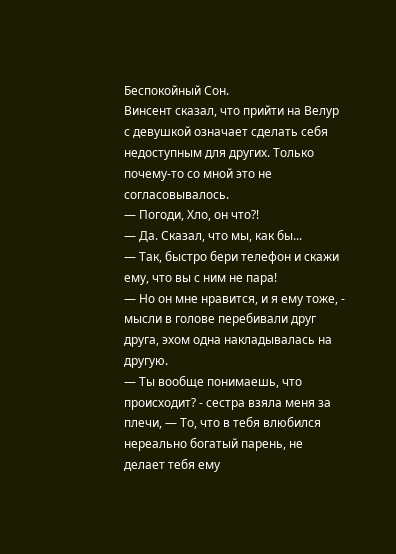Беспокойный Сон.
Винсент сказал, что прийти на Велур с девушкой означает сделать себя недоступным для других. Только почему-то со мной это не согласовывалось.
— Погоди, Хло, он что?!
— Да. Сказал, что мы, как бы...
— Так, быстро бери телефон и скажи ему, что вы с ним не пара!
— Но он мне нравится, и я ему тоже, - мысли в голове перебивали друг друга, эхом одна накладывалась на другую.
— Ты вообще понимаешь, что происходит? - сестра взяла меня за плечи, — То, что в тебя влюбился нереально богатый парень, не делает тебя ему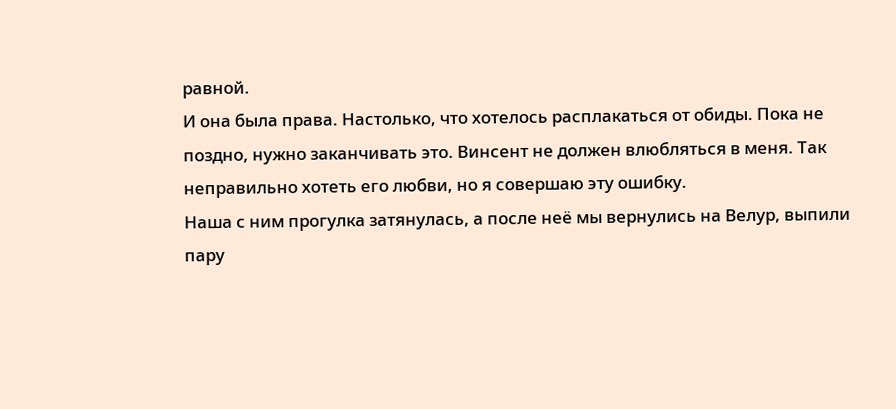равной.
И она была права. Настолько, что хотелось расплакаться от обиды. Пока не поздно, нужно заканчивать это. Винсент не должен влюбляться в меня. Так неправильно хотеть его любви, но я совершаю эту ошибку.
Наша с ним прогулка затянулась, а после неё мы вернулись на Велур, выпили пару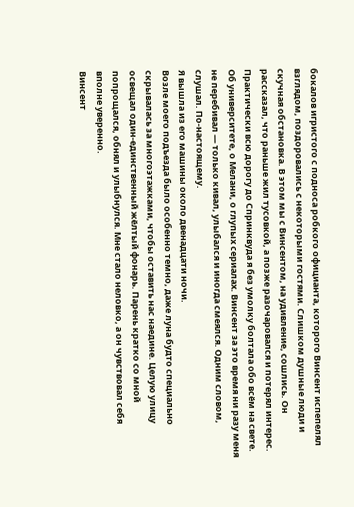бокалов игристого с подноса робкого официанта, которого Винсент испепелял взглядом, поздоровались с некоторыми гостями. Слишком душные люди и скучная обстановка. В этом мы с Винсентом, на удивление, сошлись. Он рассказал, что раньше жил тусовкой, а позже разочаровался и потерял интерес.
Практически всю дорогу до Спринквуда я без умолку болтала обо всём на свете. Об университете, о Мелани, о глупых сериалах. Винсент за это время ни разу меня не перебивал — только кивал, улыбался и иногда смеялся. Одним словом, слушал. По-настоящему.
Я вышла из его машины около двенадцати ночи.
Возле моего подъезда было особенно темно, даже луна будто специально скрывалась за многоэтажками, чтобы оставить нас наедине. Целую улицу освещал один-единственный жёлтый фонарь. Парень кратко со мной попрощался, обнял и улыбнулся. Мне стало неловко, а он чувствовал себя вполне уверенно.
Винсент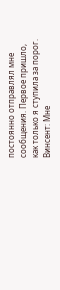постоянно отправлял мне сообщения. Первое пришло, как только я ступила за порог.
Винсент: Мне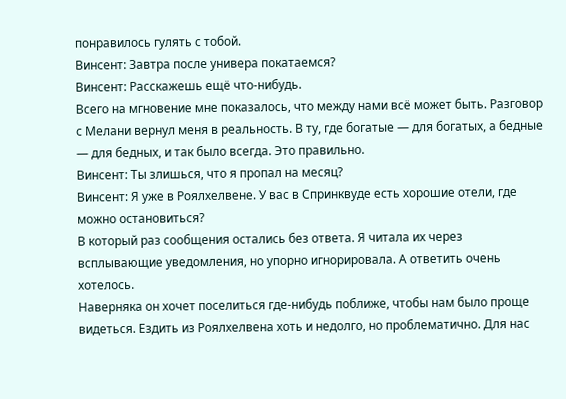понравилось гулять с тобой.
Винсент: Завтра после универа покатаемся?
Винсент: Расскажешь ещё что-нибудь.
Всего на мгновение мне показалось, что между нами всё может быть. Разговор с Мелани вернул меня в реальность. В ту, где богатые — для богатых, а бедные — для бедных, и так было всегда. Это правильно.
Винсент: Ты злишься, что я пропал на месяц?
Винсент: Я уже в Роялхелвене. У вас в Спринквуде есть хорошие отели, где можно остановиться?
В который раз сообщения остались без ответа. Я читала их через всплывающие уведомления, но упорно игнорировала. А ответить очень хотелось.
Наверняка он хочет поселиться где-нибудь поближе, чтобы нам было проще видеться. Ездить из Роялхелвена хоть и недолго, но проблематично. Для нас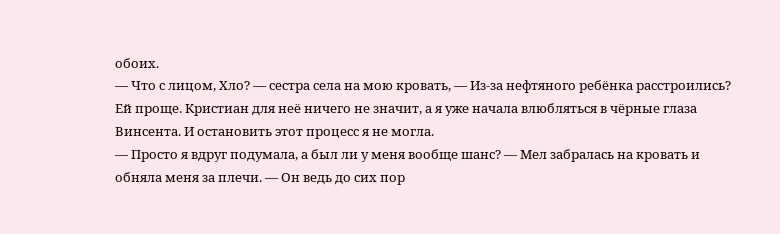обоих.
— Что с лицом, Хло? — сестра села на мою кровать, — Из-за нефтяного ребёнка расстроились?
Ей проще. Кристиан для неё ничего не значит, а я уже начала влюбляться в чёрные глаза Винсента. И остановить этот процесс я не могла.
— Просто я вдруг подумала, а был ли у меня вообще шанс? — Мел забралась на кровать и обняла меня за плечи. — Он ведь до сих пор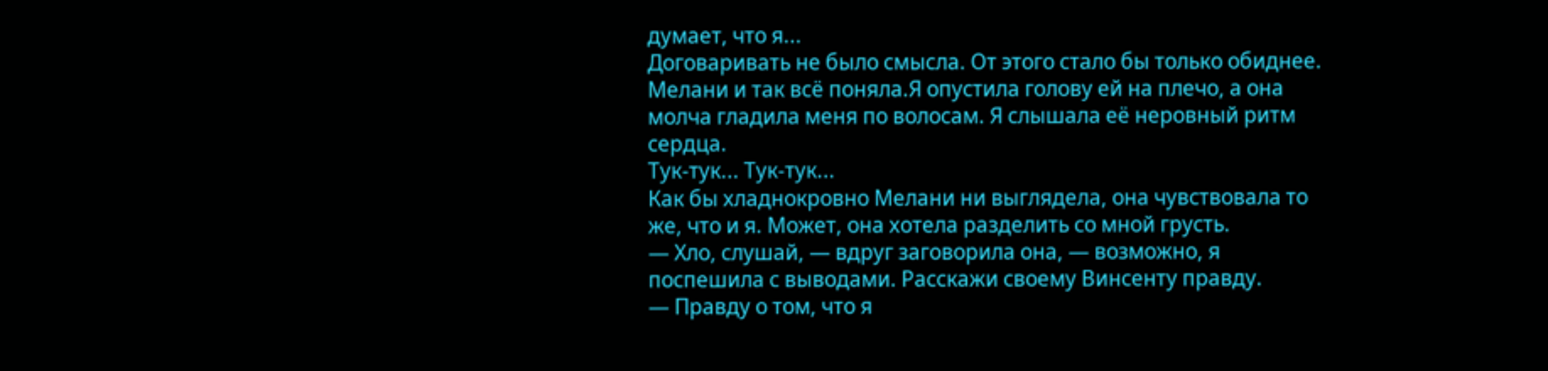думает, что я...
Договаривать не было смысла. От этого стало бы только обиднее. Мелани и так всё поняла.Я опустила голову ей на плечо, а она молча гладила меня по волосам. Я слышала её неровный ритм сердца.
Тук-тук... Тук-тук...
Как бы хладнокровно Мелани ни выглядела, она чувствовала то же, что и я. Может, она хотела разделить со мной грусть.
— Хло, слушай, — вдруг заговорила она, — возможно, я поспешила с выводами. Расскажи своему Винсенту правду.
— Правду о том, что я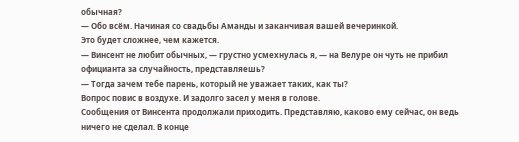обычная?
— Обо всём. Начиная со свадьбы Аманды и заканчивая вашей вечеринкой.
Это будет сложнее, чем кажется.
— Винсент не любит обычных, — грустно усмехнулась я, — на Велуре он чуть не прибил официанта за случайность, представляешь?
— Тогда зачем тебе парень, который не уважает таких, как ты?
Вопрос повис в воздухе. И задолго засел у меня в голове.
Сообщения от Винсента продолжали приходить. Представляю, каково ему сейчас, он ведь ничего не сделал. В конце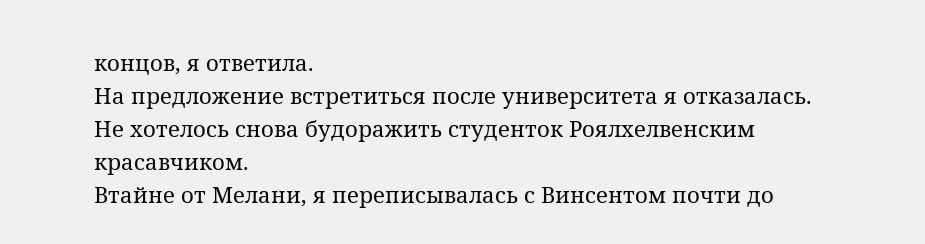концов, я ответила.
На предложение встретиться после университета я отказалась. Не хотелось снова будоражить студенток Роялхелвенским красавчиком.
Втайне от Мелани, я переписывалась с Винсентом почти до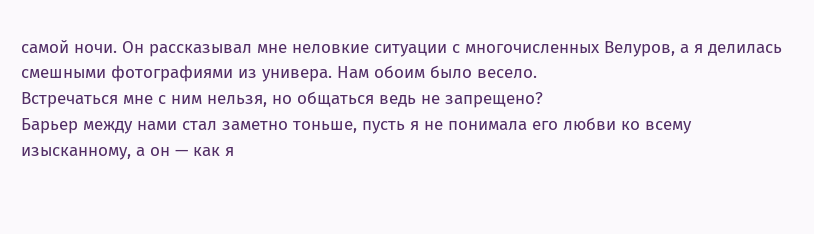самой ночи. Он рассказывал мне неловкие ситуации с многочисленных Велуров, а я делилась смешными фотографиями из универа. Нам обоим было весело.
Встречаться мне с ним нельзя, но общаться ведь не запрещено?
Барьер между нами стал заметно тоньше, пусть я не понимала его любви ко всему изысканному, а он — как я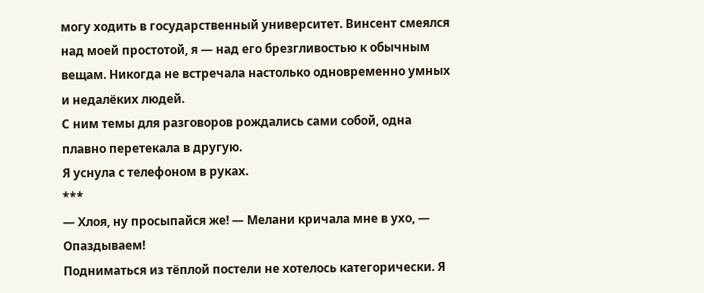могу ходить в государственный университет. Винсент смеялся над моей простотой, я — над его брезгливостью к обычным вещам. Никогда не встречала настолько одновременно умных и недалёких людей.
С ним темы для разговоров рождались сами собой, одна плавно перетекала в другую.
Я уснула с телефоном в руках.
***
— Хлоя, ну просыпайся же! — Мелани кричала мне в ухо, — Опаздываем!
Подниматься из тёплой постели не хотелось категорически. Я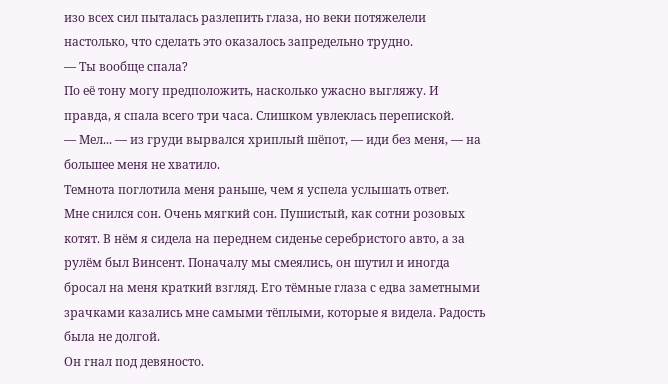изо всех сил пыталась разлепить глаза, но веки потяжелели настолько, что сделать это оказалось запредельно трудно.
— Ты вообще спала?
По её тону могу предположить, насколько ужасно выгляжу. И правда, я спала всего три часа. Слишком увлеклась перепиской.
— Мел... — из груди вырвался хриплый шёпот, — иди без меня, — на большее меня не хватило.
Темнота поглотила меня раньше, чем я успела услышать ответ.
Мне снился сон. Очень мягкий сон. Пушистый, как сотни розовых котят. В нём я сидела на переднем сиденье серебристого авто, а за рулём был Винсент. Поначалу мы смеялись, он шутил и иногда бросал на меня краткий взгляд. Его тёмные глаза с едва заметными зрачками казались мне самыми тёплыми, которые я видела. Радость была не долгой.
Он гнал под девяносто.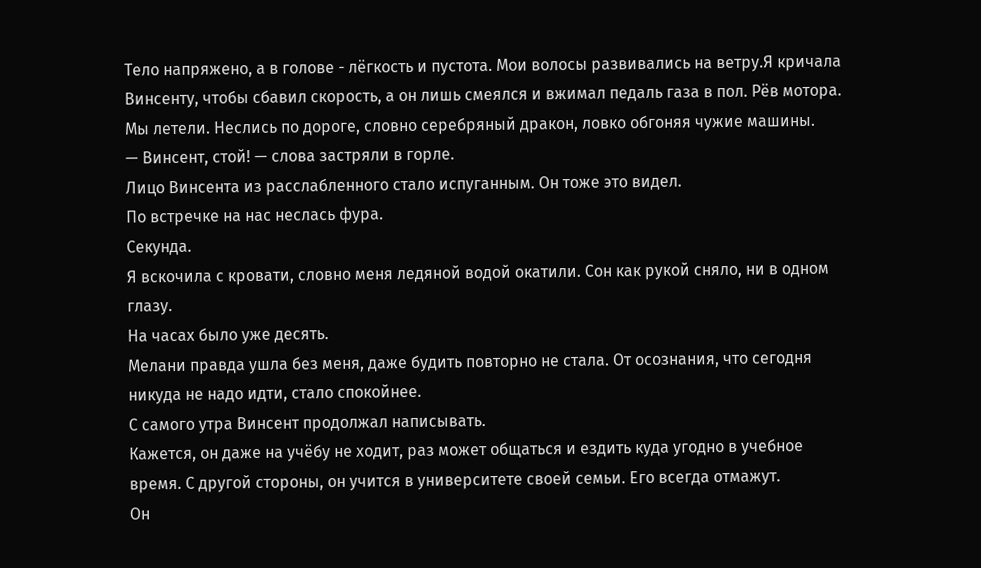Тело напряжено, а в голове - лёгкость и пустота. Мои волосы развивались на ветру.Я кричала Винсенту, чтобы сбавил скорость, а он лишь смеялся и вжимал педаль газа в пол. Рёв мотора. Мы летели. Неслись по дороге, словно серебряный дракон, ловко обгоняя чужие машины.
— Винсент, стой! — слова застряли в горле.
Лицо Винсента из расслабленного стало испуганным. Он тоже это видел.
По встречке на нас неслась фура.
Секунда.
Я вскочила с кровати, словно меня ледяной водой окатили. Сон как рукой сняло, ни в одном глазу.
На часах было уже десять.
Мелани правда ушла без меня, даже будить повторно не стала. От осознания, что сегодня никуда не надо идти, стало спокойнее.
С самого утра Винсент продолжал написывать.
Кажется, он даже на учёбу не ходит, раз может общаться и ездить куда угодно в учебное время. С другой стороны, он учится в университете своей семьи. Его всегда отмажут.
Он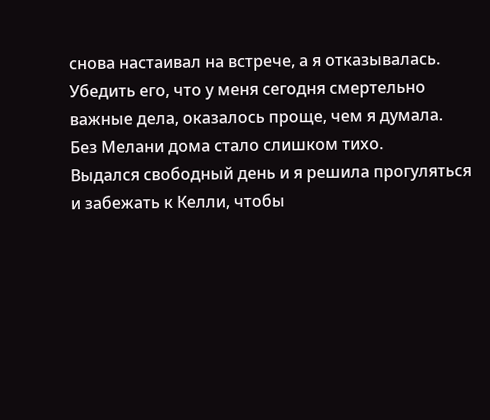снова настаивал на встрече, а я отказывалась. Убедить его, что у меня сегодня смертельно важные дела, оказалось проще, чем я думала.
Без Мелани дома стало слишком тихо.
Выдался свободный день и я решила прогуляться и забежать к Келли, чтобы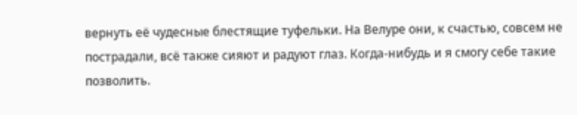вернуть её чудесные блестящие туфельки. На Велуре они, к счастью, совсем не пострадали, всё также сияют и радуют глаз. Когда-нибудь и я смогу себе такие позволить.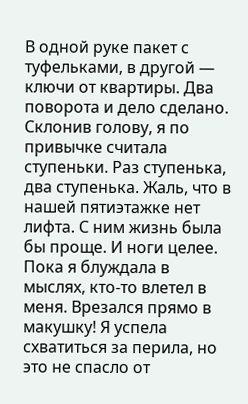В одной руке пакет с туфельками, в другой — ключи от квартиры. Два поворота и дело сделано.
Склонив голову, я по привычке считала ступеньки. Раз ступенька, два ступенька. Жаль, что в нашей пятиэтажке нет лифта. С ним жизнь была бы проще. И ноги целее. Пока я блуждала в мыслях, кто-то влетел в меня. Врезался прямо в макушку! Я успела схватиться за перила, но это не спасло от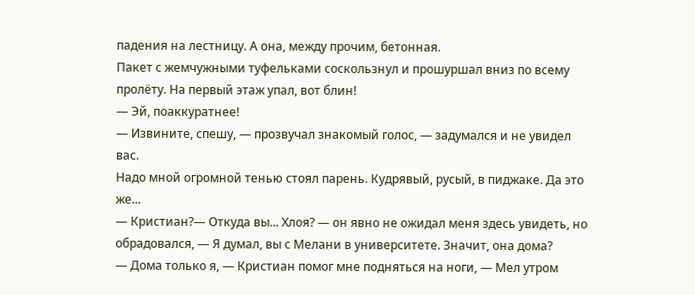падения на лестницу. А она, между прочим, бетонная.
Пакет с жемчужными туфельками соскользнул и прошуршал вниз по всему пролёту. На первый этаж упал, вот блин!
— Эй, поаккуратнее!
— Извините, спешу, — прозвучал знакомый голос, — задумался и не увидел вас.
Надо мной огромной тенью стоял парень. Кудрявый, русый, в пиджаке. Да это же...
— Кристиан?— Откуда вы... Хлоя? — он явно не ожидал меня здесь увидеть, но обрадовался, — Я думал, вы с Мелани в университете. Значит, она дома?
— Дома только я, — Кристиан помог мне подняться на ноги, — Мел утром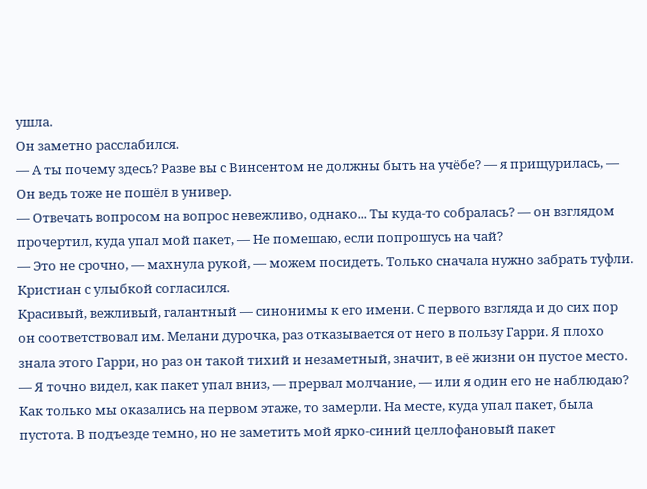ушла.
Он заметно расслабился.
— А ты почему здесь? Разве вы с Винсентом не должны быть на учёбе? — я прищурилась, — Он ведь тоже не пошёл в универ.
— Отвечать вопросом на вопрос невежливо, однако... Ты куда-то собралась? — он взглядом прочертил, куда упал мой пакет, — Не помешаю, если попрошусь на чай?
— Это не срочно, — махнула рукой, — можем посидеть. Только сначала нужно забрать туфли.
Кристиан с улыбкой согласился.
Красивый, вежливый, галантный — синонимы к его имени. С первого взгляда и до сих пор он соответствовал им. Мелани дурочка, раз отказывается от него в пользу Гарри. Я плохо знала этого Гарри, но раз он такой тихий и незаметный, значит, в её жизни он пустое место.
— Я точно видел, как пакет упал вниз, — прервал молчание, — или я один его не наблюдаю?
Как только мы оказались на первом этаже, то замерли. На месте, куда упал пакет, была пустота. В подъезде темно, но не заметить мой ярко-синий целлофановый пакет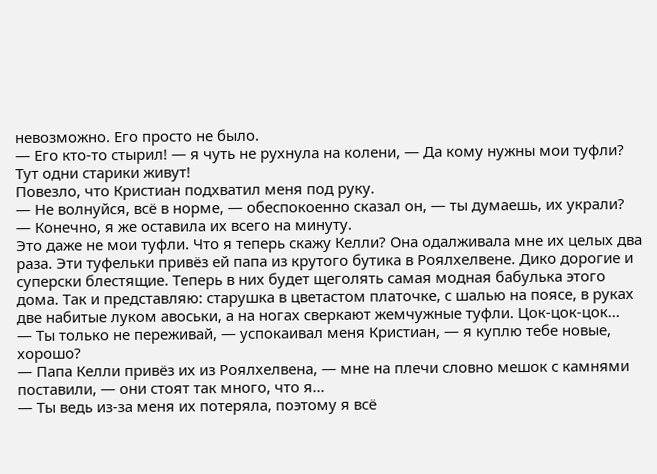невозможно. Его просто не было.
— Его кто-то стырил! — я чуть не рухнула на колени, — Да кому нужны мои туфли? Тут одни старики живут!
Повезло, что Кристиан подхватил меня под руку.
— Не волнуйся, всё в норме, — обеспокоенно сказал он, — ты думаешь, их украли?
— Конечно, я же оставила их всего на минуту.
Это даже не мои туфли. Что я теперь скажу Келли? Она одалживала мне их целых два раза. Эти туфельки привёз ей папа из крутого бутика в Роялхелвене. Дико дорогие и суперски блестящие. Теперь в них будет щеголять самая модная бабулька этого дома. Так и представляю: старушка в цветастом платочке, с шалью на поясе, в руках две набитые луком авоськи, а на ногах сверкают жемчужные туфли. Цок-цок-цок...
— Ты только не переживай, — успокаивал меня Кристиан, — я куплю тебе новые, хорошо?
— Папа Келли привёз их из Роялхелвена, — мне на плечи словно мешок с камнями поставили, — они стоят так много, что я...
— Ты ведь из-за меня их потеряла, поэтому я всё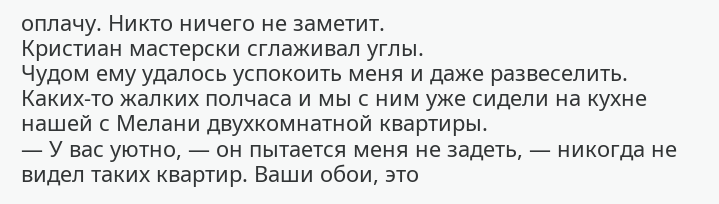оплачу. Никто ничего не заметит.
Кристиан мастерски сглаживал углы.
Чудом ему удалось успокоить меня и даже развеселить.
Каких-то жалких полчаса и мы с ним уже сидели на кухне нашей с Мелани двухкомнатной квартиры.
— У вас уютно, — он пытается меня не задеть, — никогда не видел таких квартир. Ваши обои, это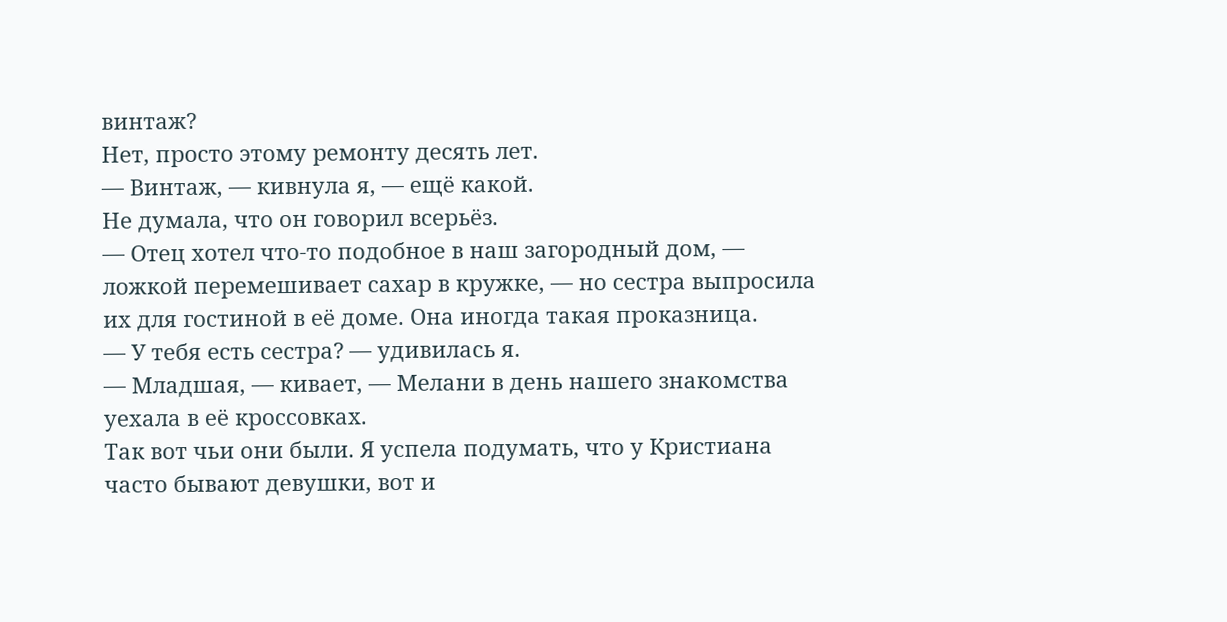винтаж?
Нет, просто этому ремонту десять лет.
— Винтаж, — кивнула я, — ещё какой.
Не думала, что он говорил всерьёз.
— Отец хотел что-то подобное в наш загородный дом, — ложкой перемешивает сахар в кружке, — но сестра выпросила их для гостиной в её доме. Она иногда такая проказница.
— У тебя есть сестра? — удивилась я.
— Младшая, — кивает, — Мелани в день нашего знакомства уехала в её кроссовках.
Так вот чьи они были. Я успела подумать, что у Кристиана часто бывают девушки, вот и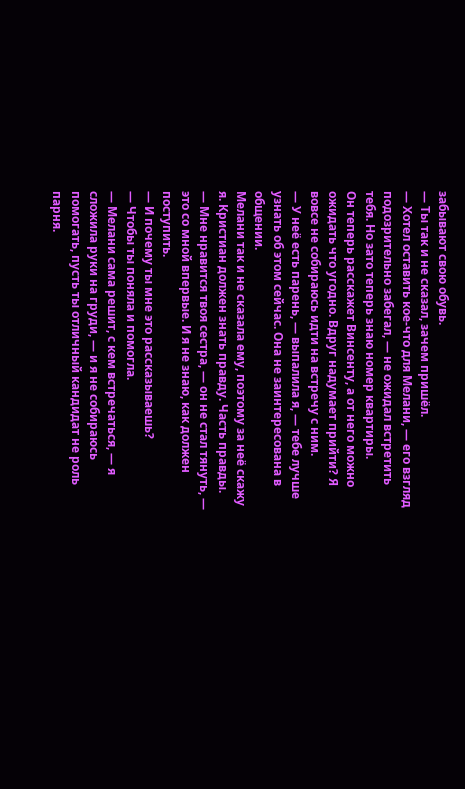забывают свою обувь.
— Ты так и не сказал, зачем пришёл.
— Хотел оставить кое-что для Мелани, — его взгляд подозрительно забегал, — не ожидал встретить тебя. Но зато теперь знаю номер квартиры.
Он теперь расскажет Винсенту, а от него можно ожидать что угодно. Вдруг надумает прийти? Я вовсе не собираюсь идти на встречу с ним.
— У неё есть парень, — выпалила я, — тебе лучше узнать об этом сейчас. Она не заинтересована в общении.
Мелани так и не сказала ему, поэтому за неё скажу я. Кристиан должен знать правду. Часть правды.
— Мне нравится твоя сестра, — он не стал тянуть, — это со мной впервые. И я не знаю, как должен поступить.
— И почему ты мне это рассказываешь?
— Чтобы ты поняла и помогла.
— Мелани сама решит, с кем встречаться, — я сложила руки на груди, — и я не собираюсь помогать, пусть ты отличный кандидат не роль парня.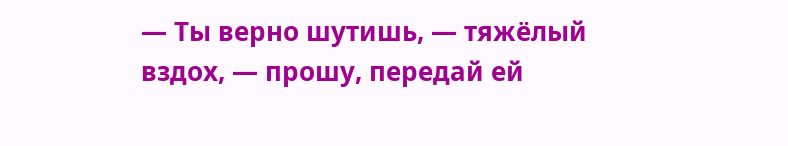— Ты верно шутишь, — тяжёлый вздох, — прошу, передай ей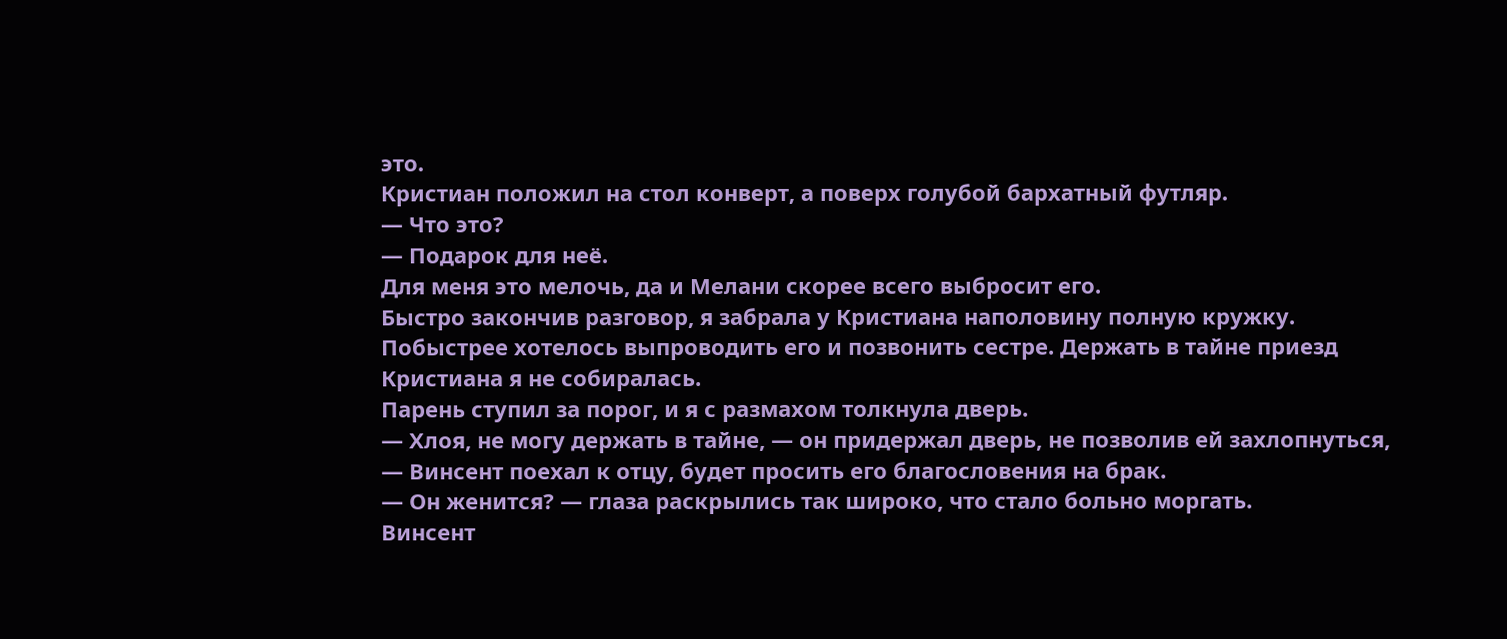это.
Кристиан положил на стол конверт, а поверх голубой бархатный футляр.
— Что это?
— Подарок для неё.
Для меня это мелочь, да и Мелани скорее всего выбросит его.
Быстро закончив разговор, я забрала у Кристиана наполовину полную кружку. Побыстрее хотелось выпроводить его и позвонить сестре. Держать в тайне приезд Кристиана я не собиралась.
Парень ступил за порог, и я с размахом толкнула дверь.
— Хлоя, не могу держать в тайне, — он придержал дверь, не позволив ей захлопнуться, — Винсент поехал к отцу, будет просить его благословения на брак.
— Он женится? — глаза раскрылись так широко, что стало больно моргать.
Винсент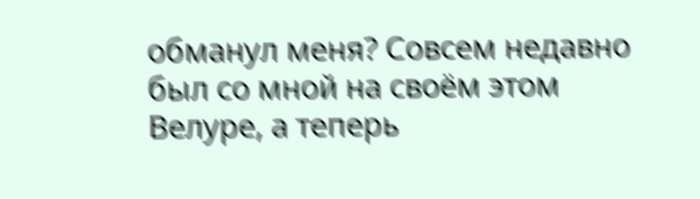обманул меня? Совсем недавно был со мной на своём этом Велуре, а теперь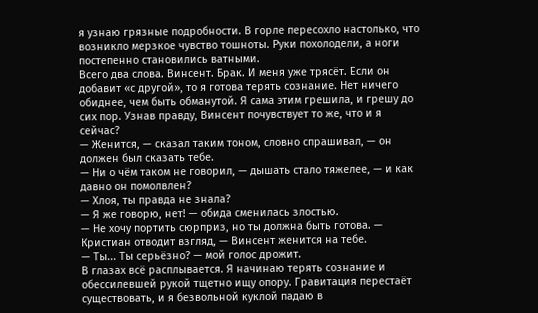я узнаю грязные подробности. В горле пересохло настолько, что возникло мерзкое чувство тошноты. Руки похолодели, а ноги постепенно становились ватными.
Всего два слова. Винсент. Брак. И меня уже трясёт. Если он добавит «с другой», то я готова терять сознание. Нет ничего обиднее, чем быть обманутой. Я сама этим грешила, и грешу до сих пор. Узнав правду, Винсент почувствует то же, что и я сейчас?
— Женится, — сказал таким тоном, словно спрашивал, — он должен был сказать тебе.
— Ни о чём таком не говорил, — дышать стало тяжелее, — и как давно он помолвлен?
— Хлоя, ты правда не знала?
— Я же говорю, нет! — обида сменилась злостью.
— Не хочу портить сюрприз, но ты должна быть готова. — Кристиан отводит взгляд, — Винсент женится на тебе.
— Ты... Ты серьёзно? — мой голос дрожит.
В глазах всё расплывается. Я начинаю терять сознание и обессилевшей рукой тщетно ищу опору. Гравитация перестаёт существовать, и я безвольной куклой падаю в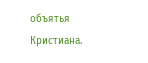объятья Кристиана.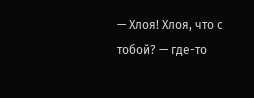— Хлоя! Хлоя, что с тобой? — где-то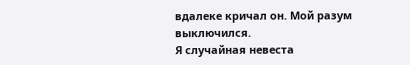вдалеке кричал он. Мой разум выключился.
Я случайная невеста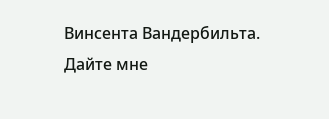Винсента Вандербильта. Дайте мне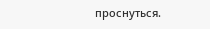проснуться.